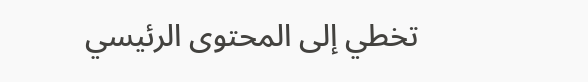تخطي إلى المحتوى الرئيسي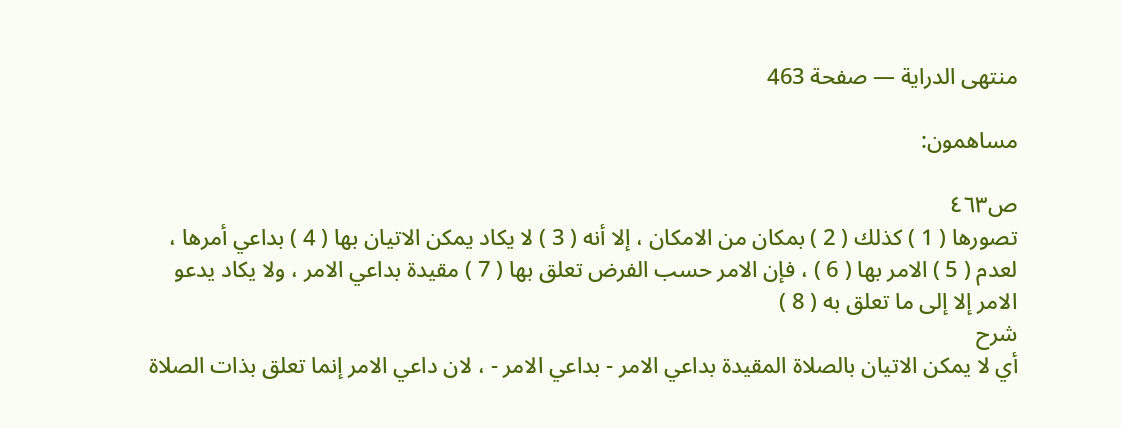منتهى الدراية — صفحة 463

مساهمون:

ص٤٦٣
تصورها ( 1 ) كذلك ( 2 ) بمكان من الامكان ، إلا أنه ( 3 ) لا يكاد يمكن الاتيان بها ( 4 ) بداعي أمرها ، لعدم ( 5 ) الامر بها ( 6 ) ، فإن الامر حسب الفرض تعلق بها ( 7 ) مقيدة بداعي الامر ، ولا يكاد يدعو الامر إلا إلى ما تعلق به ( 8 )
شرح
أي لا يمكن الاتيان بالصلاة المقيدة بداعي الامر - بداعي الامر - ، لان داعي الامر إنما تعلق بذات الصلاة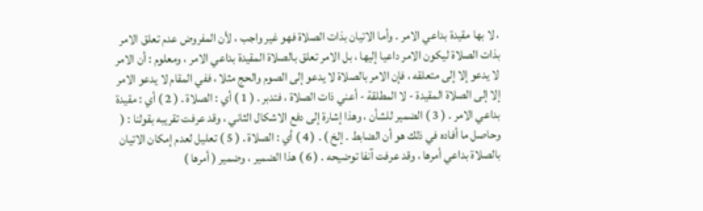، لا بها مقيدة بداعي الامر . وأما الاتيان بذات الصلاة فهو غير واجب ، لأن المفروض عدم تعلق الامر بذات الصلاة ليكون الامر داعيا إليها ، بل الامر تعلق بالصلاة المقيدة بداعي الامر ، ومعلوم : أن الامر لا يدعو إلا إلى متعلقه ، فإن الامر بالصلاة لا يدعو إلى الصوم والحج مثلا ، ففي المقام لا يدعو الامر إلا إلى الصلاة المقيدة - لا المطلقة - أعني ذات الصلاة ، فتدبر . ( 1 ) أي : الصلاة . ( 2 ) أي : مقيدة بداعي الامر . ( 3 ) الضمير للشأن ، وهذا إشارة إلى دفع الاشكال الثاني ، وقد عرفت تقريبه بقولنا : ( وحاصل ما أفاده في ذلك هو أن الضابط . إلخ ) . ( 4 ) أي : الصلاة . ( 5 ) تعليل لعدم إمكان الاتيان بالصلاة بداعي أمرها ، وقد عرفت آنفا توضيحه . ( 6 ) هذا الضمير ، وضمير ( أمرها )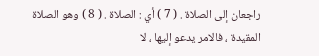راجعان إلى الصلاة . ( 7 ) أي : الصلاة . ( 8 ) وهو الصلاة المقيدة ، فالامر يدعو إليها ، لا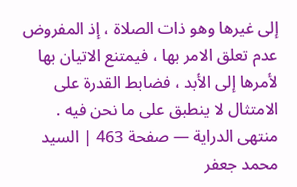إلى غيرها وهو ذات الصلاة ، إذ المفروض عدم تعلق الامر بها ، فيمتنع الاتيان بها لأمرها إلى الأبد ، فضابط القدرة على الامتثال لا ينطبق على ما نحن فيه .
منتهى الدراية — صفحة 463 | السيد محمد جعفر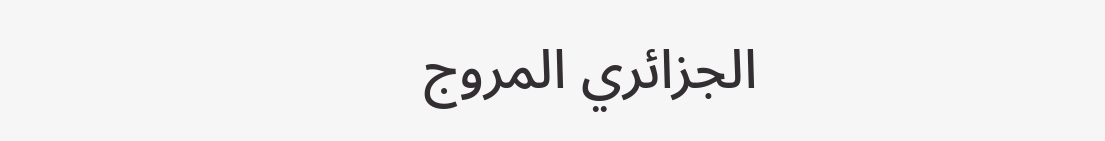الجزائري المروج